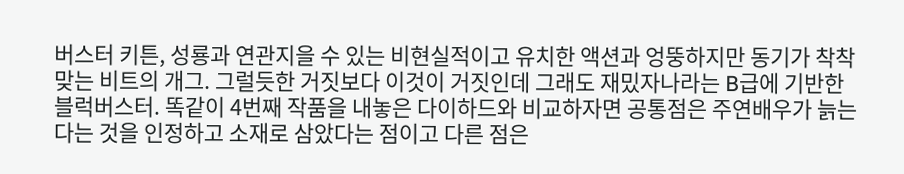버스터 키튼, 성룡과 연관지을 수 있는 비현실적이고 유치한 액션과 엉뚱하지만 동기가 착착맞는 비트의 개그. 그럴듯한 거짓보다 이것이 거짓인데 그래도 재밌자나라는 B급에 기반한 블럭버스터. 똑같이 4번째 작품을 내놓은 다이하드와 비교하자면 공통점은 주연배우가 늙는다는 것을 인정하고 소재로 삼았다는 점이고 다른 점은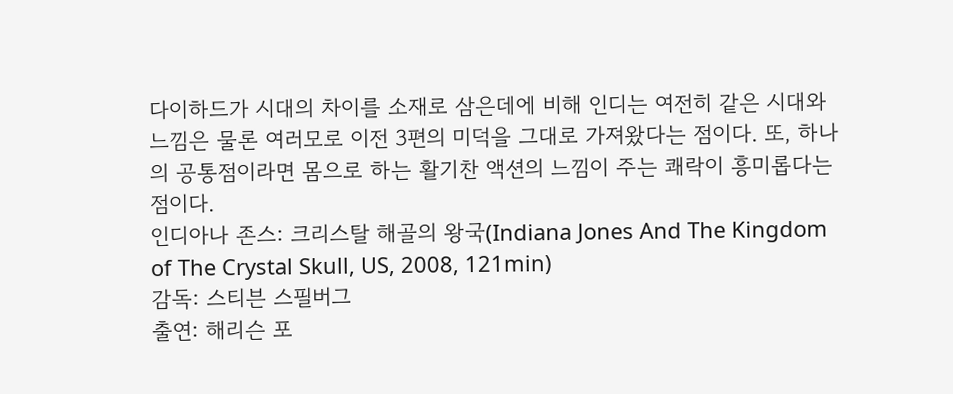다이하드가 시대의 차이를 소재로 삼은데에 비해 인디는 여전히 같은 시대와 느낌은 물론 여러모로 이전 3편의 미덕을 그대로 가져왔다는 점이다. 또, 하나의 공통점이라면 몸으로 하는 활기찬 액션의 느낌이 주는 쾌락이 흥미롭다는 점이다.
인디아나 존스: 크리스탈 해골의 왕국(Indiana Jones And The Kingdom of The Crystal Skull, US, 2008, 121min)
감독: 스티븐 스필버그
출연: 해리슨 포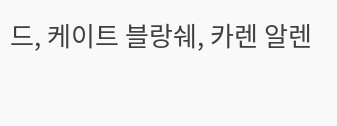드, 케이트 블랑쉐, 카렌 알렌